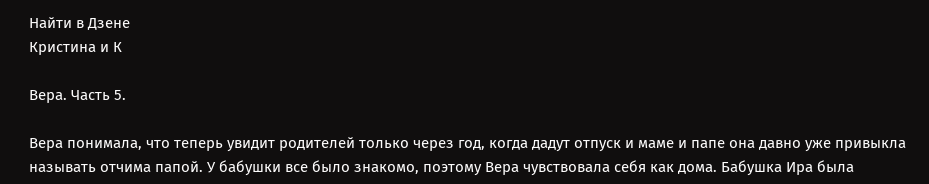Найти в Дзене
Кристина и К

Вера. Часть 5.

Вера понимала, что теперь увидит родителей только через год, когда дадут отпуск и маме и папе она давно уже привыкла называть отчима папой. У бабушки все было знакомо, поэтому Вера чувствовала себя как дома. Бабушка Ира была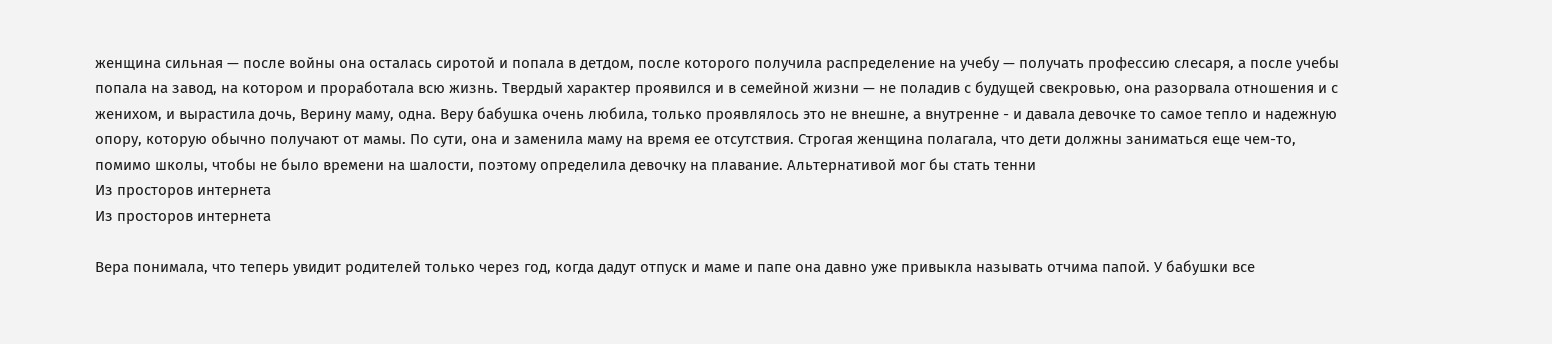женщина сильная — после войны она осталась сиротой и попала в детдом, после которого получила распределение на учебу — получать профессию слесаря, а после учебы попала на завод, на котором и проработала всю жизнь. Твердый характер проявился и в семейной жизни — не поладив с будущей свекровью, она разорвала отношения и с женихом, и вырастила дочь, Верину маму, одна. Веру бабушка очень любила, только проявлялось это не внешне, а внутренне - и давала девочке то самое тепло и надежную опору, которую обычно получают от мамы. По сути, она и заменила маму на время ее отсутствия. Строгая женщина полагала, что дети должны заниматься еще чем-то, помимо школы, чтобы не было времени на шалости, поэтому определила девочку на плавание. Альтернативой мог бы стать тенни
Из просторов интернета
Из просторов интернета

Вера понимала, что теперь увидит родителей только через год, когда дадут отпуск и маме и папе она давно уже привыкла называть отчима папой. У бабушки все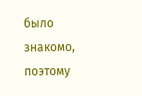было знакомо, поэтому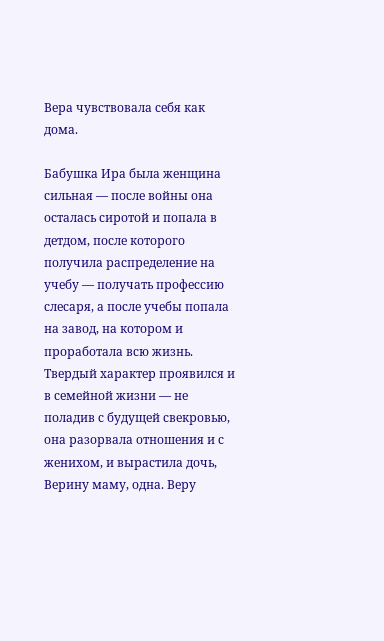Вера чувствовала себя как дома.

Бабушка Ира была женщина сильная — после войны она осталась сиротой и попала в детдом, после которого получила распределение на учебу — получать профессию слесаря, а после учебы попала на завод, на котором и проработала всю жизнь. Твердый характер проявился и в семейной жизни — не поладив с будущей свекровью, она разорвала отношения и с женихом, и вырастила дочь, Верину маму, одна. Веру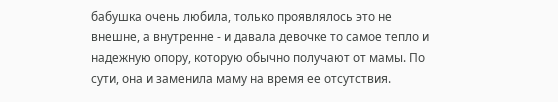бабушка очень любила, только проявлялось это не внешне, а внутренне - и давала девочке то самое тепло и надежную опору, которую обычно получают от мамы. По сути, она и заменила маму на время ее отсутствия.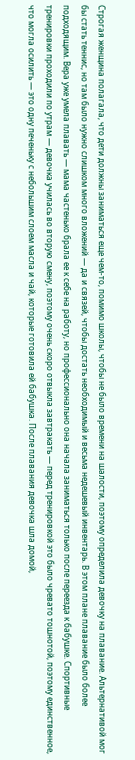Строгая женщина полагала, что дети должны заниматься еще чем-то, помимо школы, чтобы не было времени на шалости, поэтому определила девочку на плавание. Альтернативой мог бы стать теннис, но там было нужно слишком много вложений — да и связей, чтобы достать необходимый и весьма недешевый инвентарь. В этом плане плавание было более подходящим. Вера уже умела плавать — мама частенько брала ее к себе на работу, но профессионально она начала заниматься только после переезда к бабушке. Спортивные тренировки проходили по утрам — девочка училась во вторую смену, поэтому очень скоро отвыкла завтракать — перед тренировкой это было чревато тошнотой, поэтому единственное, что могла осилить — это одну печеньку с небольшим слоем масла и чай, которые готовила ей бабушка. После плавания девочка шла домой,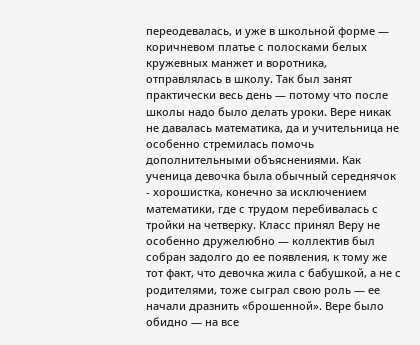переодевалась, и уже в школьной форме — коричневом платье с полосками белых кружевных манжет и воротника, отправлялась в школу. Так был занят практически весь день — потому что после школы надо было делать уроки. Вере никак не давалась математика, да и учительница не особенно стремилась помочь дополнительными объяснениями. Как ученица девочка была обычный середнячок - хорошистка, конечно за исключением математики, где с трудом перебивалась с тройки на четверку. Класс принял Веру не особенно дружелюбно — коллектив был собран задолго до ее появления, к тому же тот факт, что девочка жила с бабушкой, а не с родителями, тоже сыграл свою роль — ее начали дразнить «брошенной». Вере было обидно — на все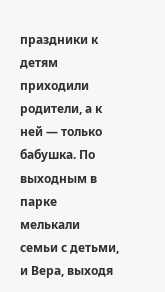праздники к детям приходили родители, а к ней — только бабушка. По выходным в парке мелькали семьи с детьми, и Вера, выходя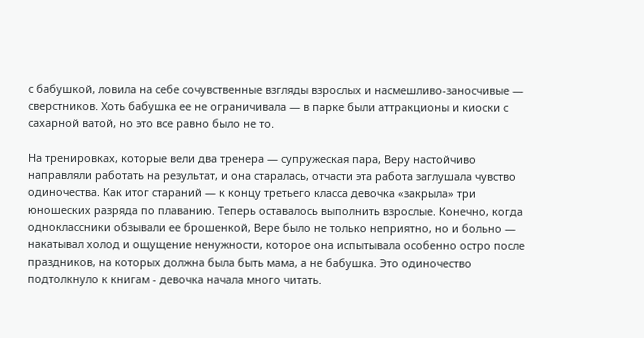с бабушкой, ловила на себе сочувственные взгляды взрослых и насмешливо-заносчивые — сверстников. Хоть бабушка ее не ограничивала — в парке были аттракционы и киоски с сахарной ватой, но это все равно было не то.

На тренировках, которые вели два тренера — супружеская пара, Веру настойчиво направляли работать на результат, и она старалась, отчасти эта работа заглушала чувство одиночества. Как итог стараний — к концу третьего класса девочка «закрыла» три юношеских разряда по плаванию. Теперь оставалось выполнить взрослые. Конечно, когда одноклассники обзывали ее брошенкой, Вере было не только неприятно, но и больно — накатывал холод и ощущение ненужности, которое она испытывала особенно остро после праздников, на которых должна была быть мама, а не бабушка. Это одиночество подтолкнуло к книгам - девочка начала много читать.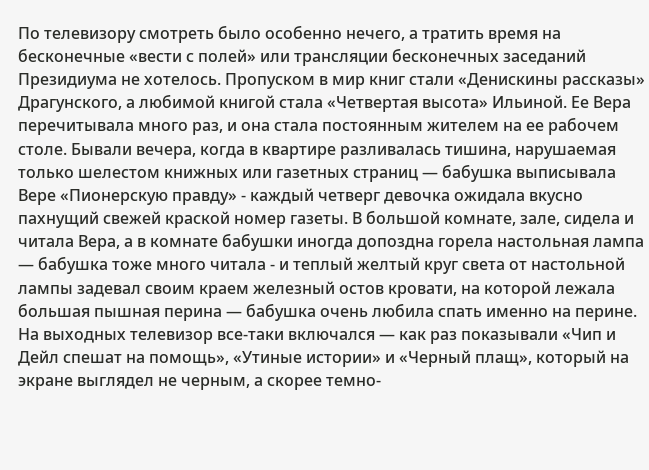По телевизору смотреть было особенно нечего, а тратить время на бесконечные «вести с полей» или трансляции бесконечных заседаний Президиума не хотелось. Пропуском в мир книг стали «Денискины рассказы» Драгунского, а любимой книгой стала «Четвертая высота» Ильиной. Ее Вера перечитывала много раз, и она стала постоянным жителем на ее рабочем столе. Бывали вечера, когда в квартире разливалась тишина, нарушаемая только шелестом книжных или газетных страниц — бабушка выписывала Вере «Пионерскую правду» - каждый четверг девочка ожидала вкусно пахнущий свежей краской номер газеты. В большой комнате, зале, сидела и читала Вера, а в комнате бабушки иногда допоздна горела настольная лампа — бабушка тоже много читала - и теплый желтый круг света от настольной лампы задевал своим краем железный остов кровати, на которой лежала большая пышная перина — бабушка очень любила спать именно на перине. На выходных телевизор все-таки включался — как раз показывали «Чип и Дейл спешат на помощь», «Утиные истории» и «Черный плащ», который на экране выглядел не черным, а скорее темно-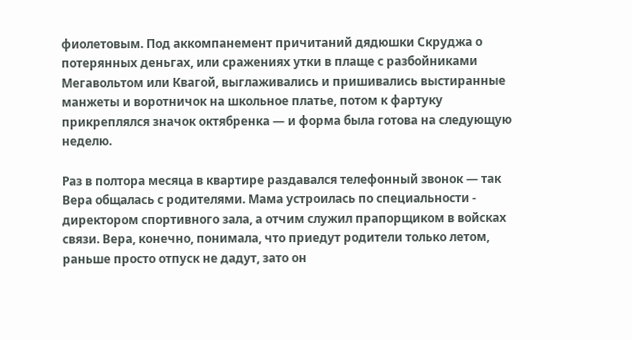фиолетовым. Под аккомпанемент причитаний дядюшки Скруджа о потерянных деньгах, или сражениях утки в плаще с разбойниками Мегавольтом или Квагой, выглаживались и пришивались выстиранные манжеты и воротничок на школьное платье, потом к фартуку прикреплялся значок октябренка — и форма была готова на следующую неделю.

Раз в полтора месяца в квартире раздавался телефонный звонок — так Вера общалась с родителями. Мама устроилась по специальности - директором спортивного зала, а отчим служил прапорщиком в войсках связи. Вера, конечно, понимала, что приедут родители только летом, раньше просто отпуск не дадут, зато он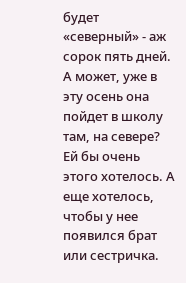будет «северный» - аж сорок пять дней. А может, уже в эту осень она пойдет в школу там, на севере? Ей бы очень этого хотелось. А еще хотелось, чтобы у нее появился брат или сестричка.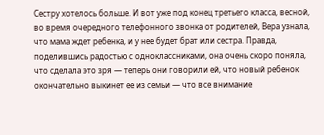Сестру хотелось больше. И вот уже под конец третьего класса, весной, во время очередного телефонного звонка от родителей, Вера узнала, что мама ждет ребенка, и у нее будет брат или сестра. Правда, поделившись радостью с одноклассниками, она очень скоро поняла, что сделала это зря — теперь они говорили ей, что новый ребенок окончательно выкинет ее из семьи — что все внимание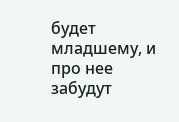будет младшему, и про нее забудут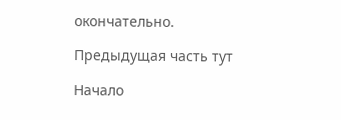окончательно.

Предыдущая часть тут

Начало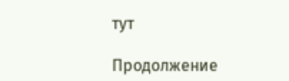тут

Продолжение